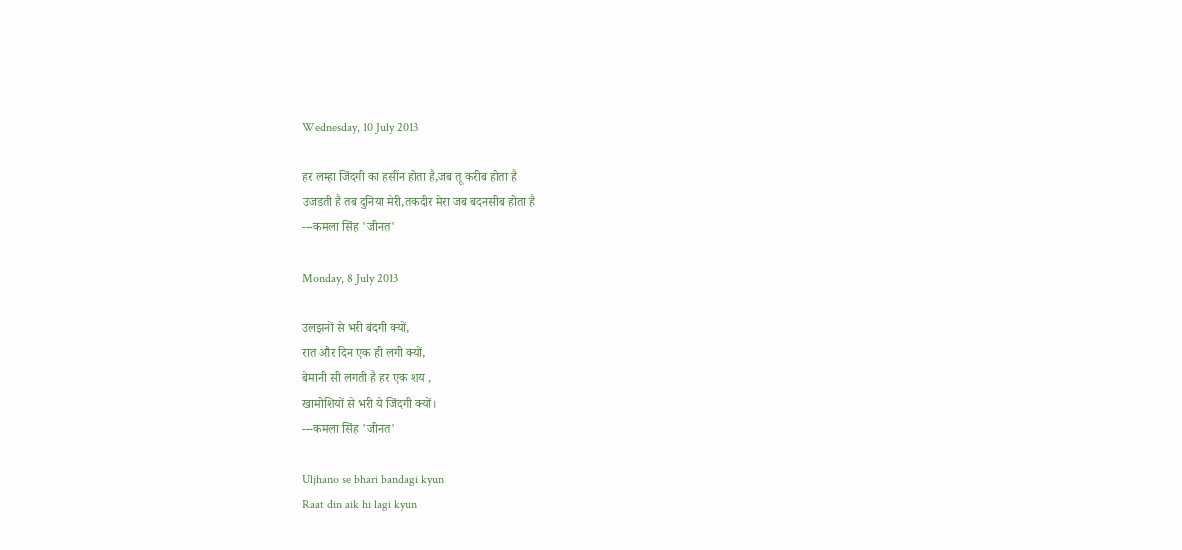Wednesday, 10 July 2013

हर लम्हा जिंदगी का हसींन होता है,जब तू करीब होता है
उजडती है तब दुनिया मेरी,तकदीर मेरा जब बदनसीब होता है
---कमला सिंह 'जीनत'

Monday, 8 July 2013

उलझनों से भरी बंदगी क्यों,
रात और दिन एक ही लगी क्यों,
बेमानी सी लगती है हर एक शय ,
खामोशियों से भरी ये जिंदगी क्यों।
---कमला सिंह 'जीनत'

Uljhano se bhari bandagi kyun
Raat din aik hi lagi kyun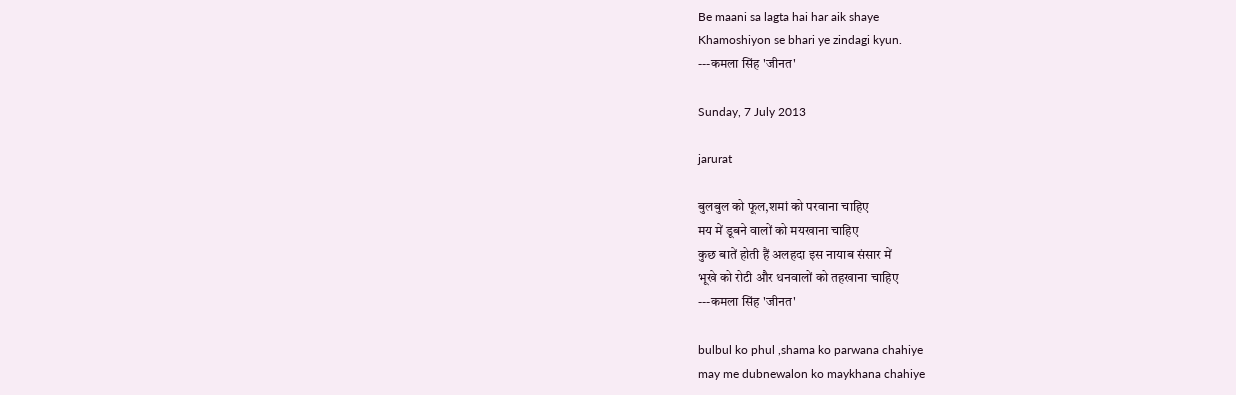Be maani sa lagta hai har aik shaye
Khamoshiyon se bhari ye zindagi kyun.
---कमला सिंह 'जीनत'

Sunday, 7 July 2013

jarurat

बुलबुल को फूल,शमां को परवाना चाहिए
मय में डूबने वालों को मयखाना चाहिए
कुछ बातें होती हैं अलहदा इस नायाब संसार में
भूखे को रोटी और धनवालों को तहखाना चाहिए
---कमला सिंह 'जीनत'

bulbul ko phul ,shama ko parwana chahiye
may me dubnewalon ko maykhana chahiye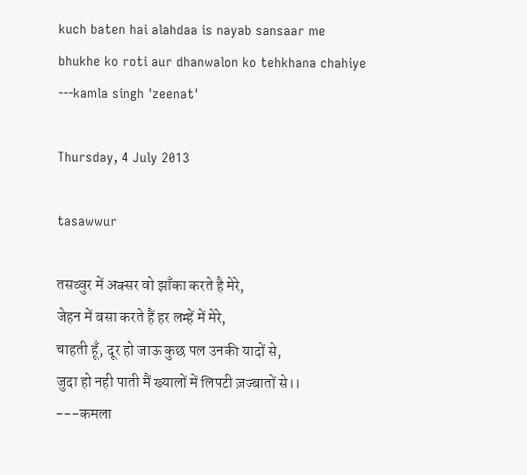kuch baten hai alahdaa is nayab sansaar me
bhukhe ko roti aur dhanwalon ko tehkhana chahiye
---kamla singh 'zeenat'

Thursday, 4 July 2013

tasawwur

तसव्वुर में अक्सर वो झाँका करते है मेरे,
जेहन में बसा करते हैं हर लम्हें में मेरे,
चाहती हूँ, दूर हो जाऊ कुछ पल उनकी यादों से,
जुदा हो नही पाती मैं ख्यालों में लिपटी ज़ज्बातों से।।
---कमला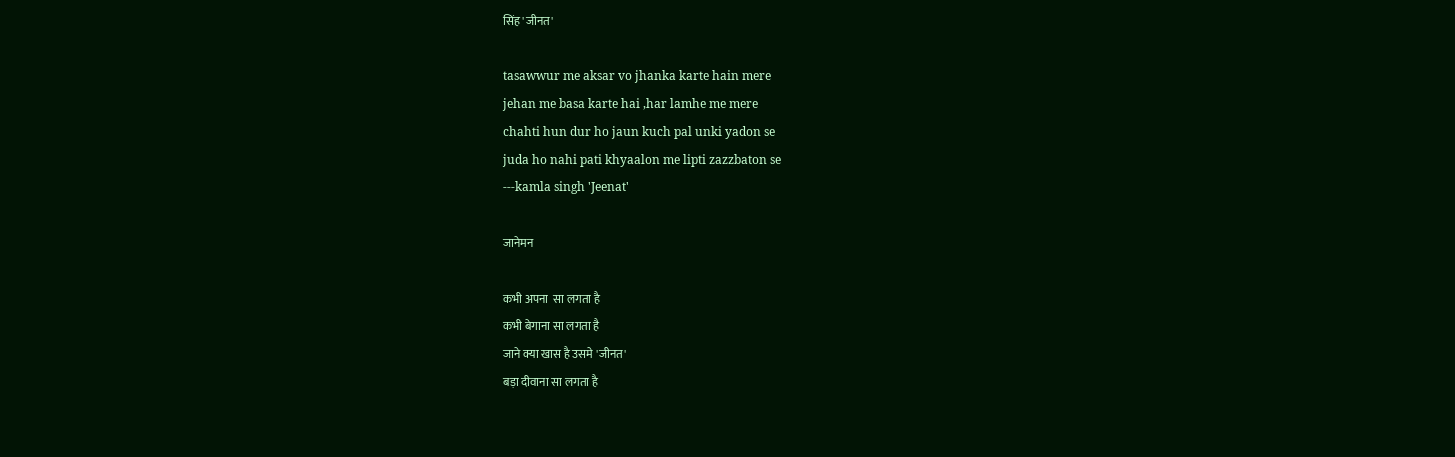सिंह 'जीनत'

tasawwur me aksar vo jhanka karte hain mere
jehan me basa karte hai ,har lamhe me mere
chahti hun dur ho jaun kuch pal unki yadon se
juda ho nahi pati khyaalon me lipti zazzbaton se
---kamla singh 'Jeenat'

जानेमन

कभी अपना  सा लगता है
कभी बेगाना सा लगता है
जाने क्या खास है उसमे 'जीनत'
बड़ा दीवाना सा लगता है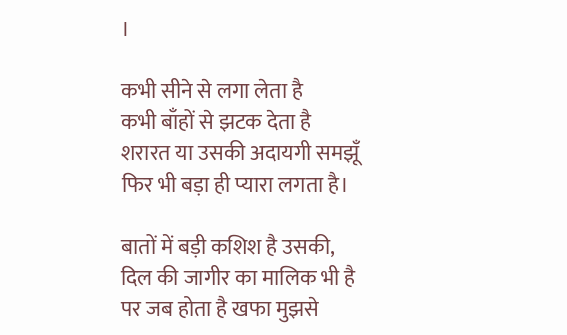।

कभी सीने से लगा लेता है
कभी बाँहों से झटक देता है
शरारत या उसकी अदायगी समझूँ
फिर भी बड़ा ही प्यारा लगता है।

बातों में बड़ी कशिश है उसकी,
दिल की जागीर का मालिक भी है
पर जब होता है खफा मुझसे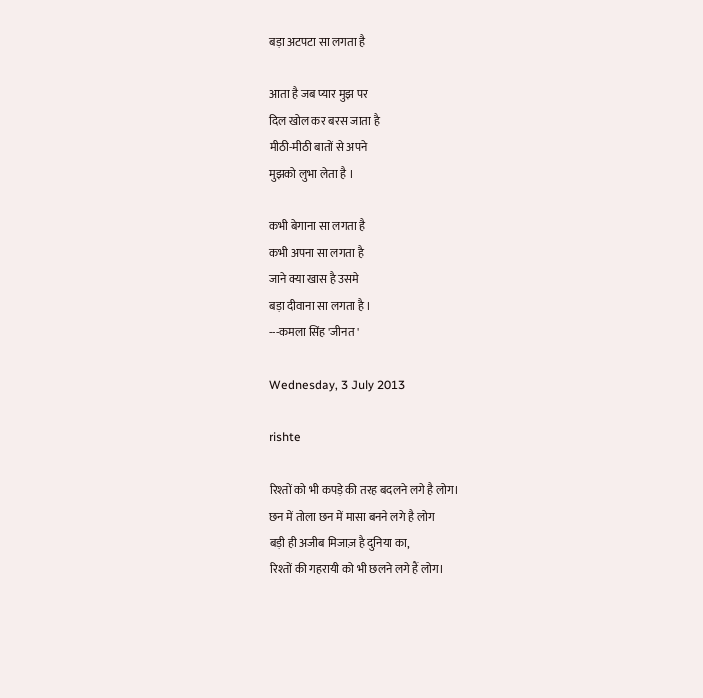बड़ा अटपटा सा लगता है

आता है जब प्यार मुझ पर
दिल खोल कर बरस जाता है
मीठी-मीठी बातों से अपने
मुझको लुभा लेता है ।

कभी बेगाना सा लगता है
कभी अपना सा लगता है
जाने क्या खास है उसमे
बड़ा दीवाना सा लगता है ।
---कमला सिंह 'जीनत '

Wednesday, 3 July 2013

rishte

रिश्तों को भी कपड़े की तरह बदलने लगे है लोग।
छन में तोला छन में मासा बनने लगे है लोग
बड़ी ही अजीब मिजाज़ है दुनिया का,
रिश्तों की गहरायी को भी छलने लगे हैं लोग।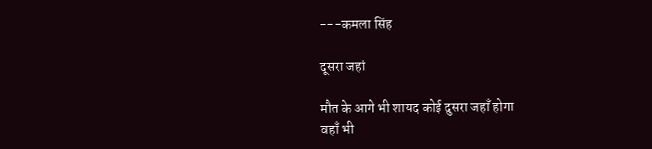---कमला सिंह

दूसरा जहां

मौत के आगे भी शायद कोई दुसरा जहाँ होगा
वहाँ भी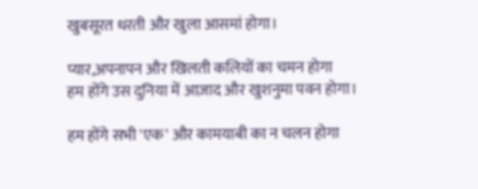खुबसूरत धरती और खुला आसमां होगा।

प्यार,अपनापन और खिलती कलियों का चमन होगा
हम होंगे उस दुनिया में आज़ाद और खुशनुमा पवन होगा।

हम होंगे सभी 'एक' और कामयाबी का न चलन होगा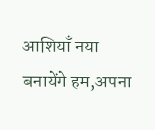आशियाँ नया बनायेंगे हम,अपना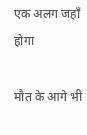एक अलग जहाँ होगा

मौत के आगे भी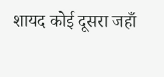शायद कोई दूसरा जहाँ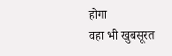होगा
वहा भी खुबसूरत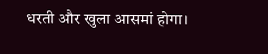धरती और खुला आसमां होगा।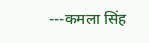---कमला सिंह